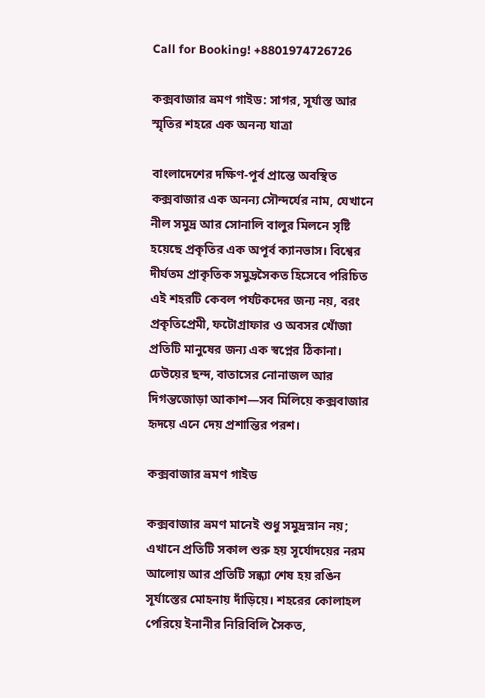Call for Booking! +8801974726726

কক্সবাজার ভ্রমণ গাইড: সাগর, সূর্যাস্ত আর স্মৃতির শহরে এক অনন্য যাত্রা

বাংলাদেশের দক্ষিণ-পূর্ব প্রান্তে অবস্থিত কক্সবাজার এক অনন্য সৌন্দর্যের নাম, যেখানে নীল সমুদ্র আর সোনালি বালুর মিলনে সৃষ্টি হয়েছে প্রকৃতির এক অপূর্ব ক্যানভাস। বিশ্বের দীর্ঘতম প্রাকৃতিক সমুদ্রসৈকত হিসেবে পরিচিত এই শহরটি কেবল পর্যটকদের জন্য নয়, বরং প্রকৃতিপ্রেমী, ফটোগ্রাফার ও অবসর খোঁজা প্রতিটি মানুষের জন্য এক স্বপ্নের ঠিকানা। ঢেউয়ের ছন্দ, বাতাসের নোনাজল আর দিগন্তজোড়া আকাশ—সব মিলিয়ে কক্সবাজার হৃদয়ে এনে দেয় প্রশান্তির পরশ।

কক্সবাজার ভ্রমণ গাইড

কক্সবাজার ভ্রমণ মানেই শুধু সমুদ্রস্নান নয়; এখানে প্রতিটি সকাল শুরু হয় সূর্যোদয়ের নরম আলোয় আর প্রতিটি সন্ধ্যা শেষ হয় রঙিন সূর্যাস্তের মোহনায় দাঁড়িয়ে। শহরের কোলাহল পেরিয়ে ইনানীর নিরিবিলি সৈকত,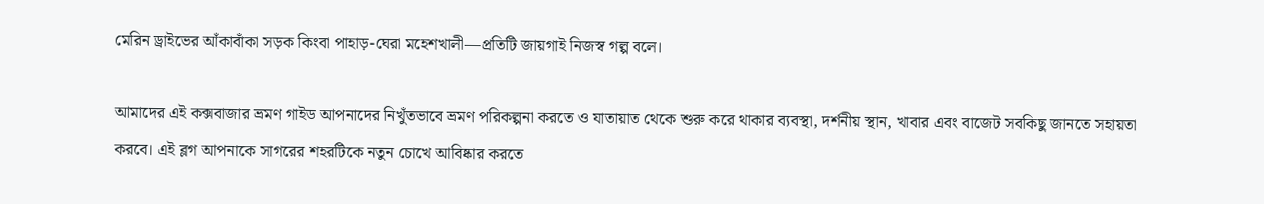মেরিন ড্রাইভের আঁকাবাঁকা সড়ক কিংবা পাহাড়-ঘেরা মহেশখালী—প্রতিটি জায়গাই নিজস্ব গল্প বলে।

আমাদের এই কক্সবাজার ভ্রমণ গাইড আপনাদের নিখুঁতভাবে ভ্রমণ পরিকল্পনা করতে ও যাতায়াত থেকে শুরু করে থাকার ব্যবস্থা, দর্শনীয় স্থান, খাবার এবং বাজেট সবকিছু জানতে সহায়তা করবে। এই ব্লগ আপনাকে সাগরের শহরটিকে নতুন চোখে আবিষ্কার করতে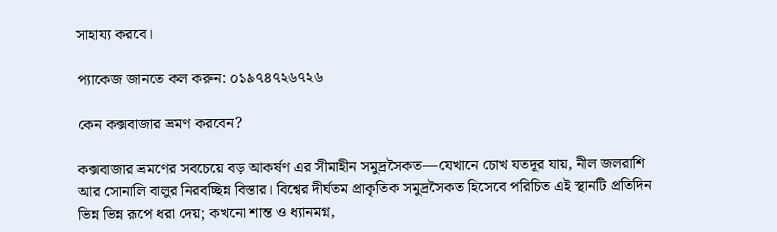সাহায্য করবে।

প্যাকেজ জানতে কল করুন: ০১৯৭৪৭২৬৭২৬

কেন কক্সবাজার ভ্রমণ করবেন?

কক্সবাজার ভ্রমণের সবচেয়ে বড় আকর্ষণ এর সীমাহীন সমুদ্রসৈকত—যেখানে চোখ যতদূর যায়, নীল জলরাশি আর সোনালি বালুর নিরবচ্ছিন্ন বিস্তার। বিশ্বের দীর্ঘতম প্রাকৃতিক সমুদ্রসৈকত হিসেবে পরিচিত এই স্থানটি প্রতিদিন ভিন্ন ভিন্ন রূপে ধরা দেয়; কখনো শান্ত ও ধ্যানমগ্ন,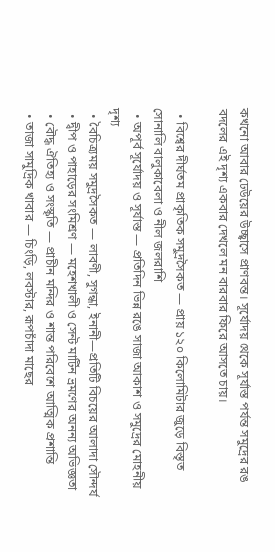কখনো আবার ঢেউয়ের উচ্ছ্বাসে প্রাণবন্ত। সূর্যোদয় থেকে সূর্যাস্ত পর্যন্ত সমুদ্রের রঙ বদলের এই দৃশ্য একবার দেখলে মন বারবার ফিরে আসতে চায়।

  • বিশ্বের দীর্ঘতম প্রাকৃতিক সমুদ্রসৈকত — প্রায় ১২০ কিলোমিটার জুড়ে বিস্তৃত সোনালি বালুকাবেলা ও নীল জলরাশি
  • অপূর্ব সূর্যোদয় ও সূর্যাস্ত — প্রতিদিন ভিন্ন রঙে সাজা আকাশ ও সমুদ্রের মোহনীয় দৃশ্য
  • বৈচিত্র্যময় সমুদ্রসৈকত — লাবণী, সুগন্ধা, ইনানী—প্রতিটি বিচয়ের আলাদা সৌন্দর্য
  • দ্বীপ ও পাহাড়ের সংমিশ্রণ — মহেশখালী ও সেন্ট মার্টিন ভ্রমণের অনন্য অভিজ্ঞতা
  • বৌদ্ধ ঐতিহ্য ও সংস্কৃতি — প্রাচীন মন্দির ও শান্ত পরিবেশে আত্মিক প্রশান্তি
  • তাজা সামুদ্রিক খাবার — চিংড়ি, লবস্টার, রূপচাঁদা মাছের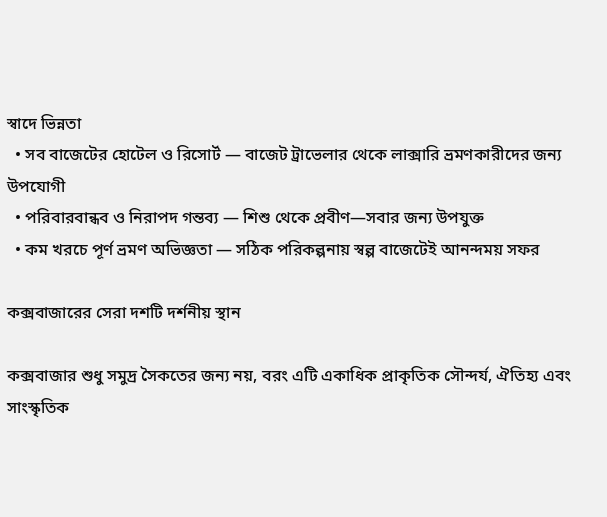স্বাদে ভিন্নতা
  • সব বাজেটের হোটেল ও রিসোর্ট — বাজেট ট্রাভেলার থেকে লাক্সারি ভ্রমণকারীদের জন্য উপযোগী
  • পরিবারবান্ধব ও নিরাপদ গন্তব্য — শিশু থেকে প্রবীণ—সবার জন্য উপযুক্ত
  • কম খরচে পূর্ণ ভ্রমণ অভিজ্ঞতা — সঠিক পরিকল্পনায় স্বল্প বাজেটেই আনন্দময় সফর

কক্সবাজারের সেরা দশটি দর্শনীয় স্থান

কক্সবাজার শুধু সমুদ্র সৈকতের জন্য নয়, বরং এটি একাধিক প্রাকৃতিক সৌন্দর্য, ঐতিহ্য এবং সাংস্কৃতিক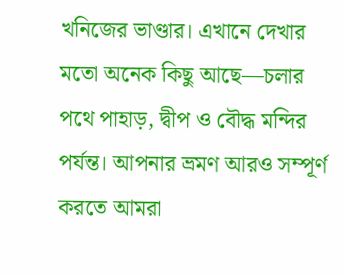খনিজের ভাণ্ডার। এখানে দেখার মতো অনেক কিছু আছে—চলার পথে পাহাড়, দ্বীপ ও বৌদ্ধ মন্দির পর্যন্ত। আপনার ভ্রমণ আরও সম্পূর্ণ করতে আমরা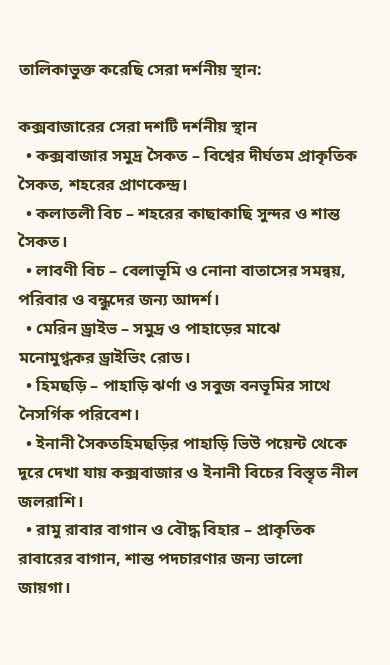তালিকাভুক্ত করেছি সেরা দর্শনীয় স্থান:

কক্সবাজারের সেরা দশটি দর্শনীয় স্থান
  • কক্সবাজার সমুদ্র সৈকত – বিশ্বের দীর্ঘতম প্রাকৃতিক সৈকত, শহরের প্রাণকেন্দ্র।
  • কলাতলী বিচ – শহরের কাছাকাছি সুন্দর ও শান্ত সৈকত।
  • লাবণী বিচ – বেলাভূমি ও নোনা বাতাসের সমন্বয়, পরিবার ও বন্ধুদের জন্য আদর্শ।
  • মেরিন ড্রাইভ – সমুদ্র ও পাহাড়ের মাঝে মনোমুগ্ধকর ড্রাইভিং রোড।
  • হিমছড়ি – পাহাড়ি ঝর্ণা ও সবুজ বনভূমির সাথে নৈসর্গিক পরিবেশ।
  • ইনানী সৈকতহিমছড়ির পাহাড়ি ভিউ পয়েন্ট থেকে দূরে দেখা যায় কক্সবাজার ও ইনানী বিচের বিস্তৃত নীল জলরাশি।
  • রামু রাবার বাগান ও বৌদ্ধ বিহার – প্রাকৃতিক রাবারের বাগান, শান্ত পদচারণার জন্য ভালো জায়গা।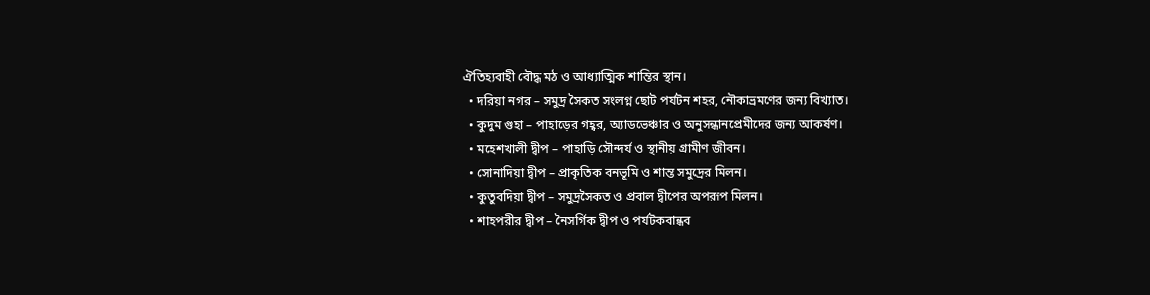ঐতিহ্যবাহী বৌদ্ধ মঠ ও আধ্যাত্মিক শান্তির স্থান।
  • দরিয়া নগর – সমুদ্র সৈকত সংলগ্ন ছোট পর্যটন শহর, নৌকাভ্রমণের জন্য বিখ্যাত।
  • কুদুম গুহা – পাহাড়ের গহ্বর, অ্যাডভেঞ্চার ও অনুসন্ধানপ্রেমীদের জন্য আকর্ষণ।
  • মহেশখালী দ্বীপ – পাহাড়ি সৌন্দর্য ও স্থানীয় গ্রামীণ জীবন।
  • সোনাদিয়া দ্বীপ – প্রাকৃতিক বনভূমি ও শান্ত সমুদ্রের মিলন।
  • কুতুবদিয়া দ্বীপ – সমুদ্রসৈকত ও প্রবাল দ্বীপের অপরূপ মিলন।
  • শাহপরীর দ্বীপ – নৈসর্গিক দ্বীপ ও পর্যটকবান্ধব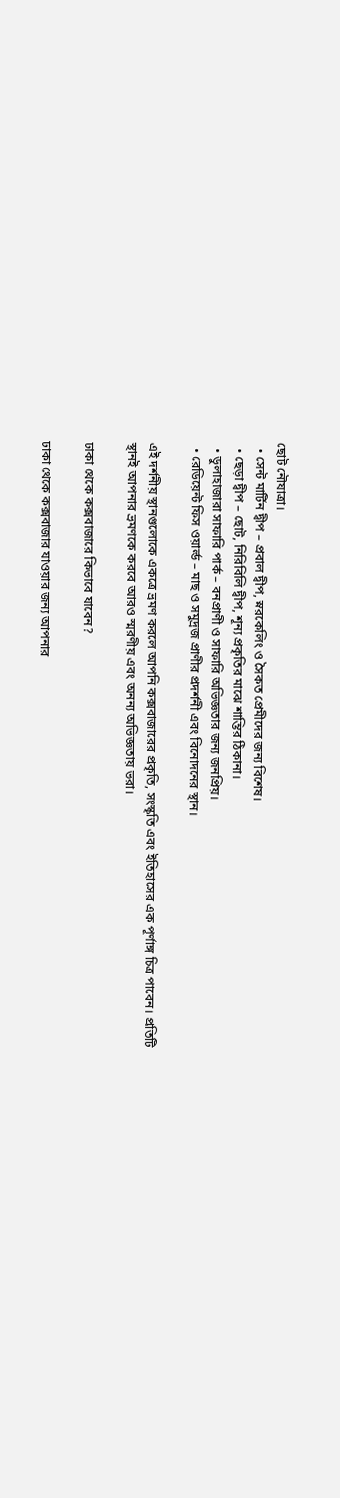ছোট নৌযাত্রা।
  • সেন্ট মার্টিন দ্বীপ – প্রবাল দ্বীপ, স্নরকেলিং ও সৈকত প্রেমীদের জন্য বিশেষ।
  • ছেড়া দ্বীপ – ছোট, নিরিবিলি দ্বীপ, শূন্য প্রকৃতির মাঝে শান্তির ঠিকানা।
  • ডুলাহাজারা সাফারি পার্ক – বনপ্রাণী ও সাফারি অভিজ্ঞতার জন্য জনপ্রিয়।
  • রেডিয়েন্ট ফিস ওয়ার্ল্ড – মাছ ও সমুদ্রজ প্রাণীর প্রদর্শনী এবং বিনোদনের স্থান।

এই দর্শনীয় স্থানগুলোকে একত্রে ভ্রমণ করলে আপনি কক্সবাজারের প্রকৃতি, সংস্কৃতি এবং ইতিহাসের এক পূর্ণাঙ্গ চিত্র পাবেন। প্রতিটি স্থানই আপনার ভ্রমণকে করবে আরও স্মরণীয় এবং অনন্য অভিজ্ঞতায় ভরা।

ঢাকা থেকে কক্সবাজারে কিভাবে যাবেন?

ঢাকা থেকে কক্সবাজার যাওয়ার জন্য আপনার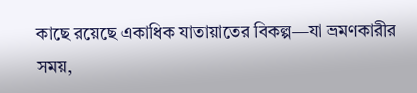কাছে রয়েছে একাধিক যাতায়াতের বিকল্প—যা ভ্রমণকারীর সময়,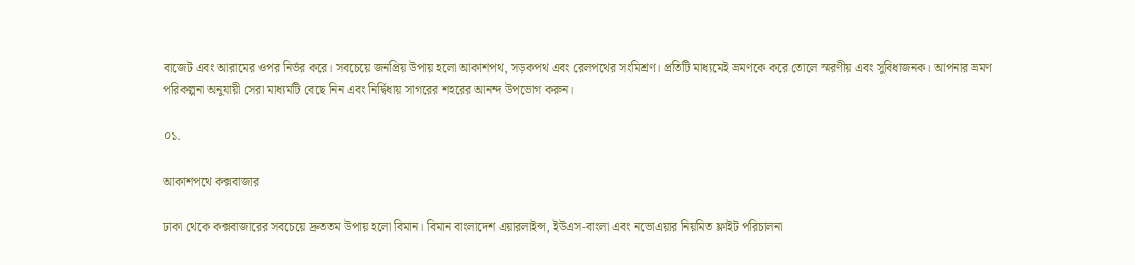বাজেট এবং আরামের ওপর নির্ভর করে। সবচেয়ে জনপ্রিয় উপায় হলো আকাশপথ, সড়কপথ এবং রেলপথের সংমিশ্রণ। প্রতিটি মাধ্যমেই ভ্রমণকে করে তোলে স্মরণীয় এবং সুবিধাজনক। আপনার ভ্রমণ পরিকল্পনা অনুযায়ী সেরা মাধ্যমটি বেছে নিন এবং নির্দ্বিধায় সাগরের শহরের আনন্দ উপভোগ করুন।

০১.

আকাশপথে কক্সবাজার

ঢাকা থেকে কক্সবাজারের সবচেয়ে দ্রুততম উপায় হলো বিমান। বিমান বাংলাদেশ এয়ারলাইন্স, ইউএস-বাংলা এবং নভোএয়ার নিয়মিত ফ্লাইট পরিচালনা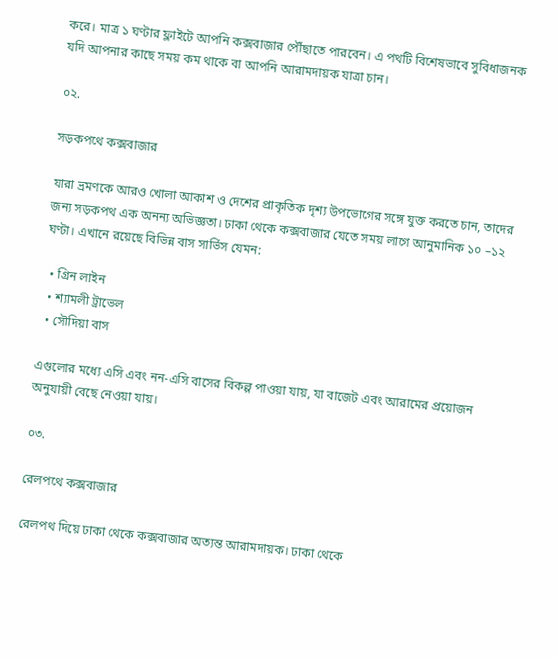করে। মাত্র ১ ঘণ্টার ফ্লাইটে আপনি কক্সবাজার পৌঁছাতে পারবেন। এ পথটি বিশেষভাবে সুবিধাজনক যদি আপনার কাছে সময় কম থাকে বা আপনি আরামদায়ক যাত্রা চান।

০২.

সড়কপথে কক্সবাজার

যারা ভ্রমণকে আরও খোলা আকাশ ও দেশের প্রাকৃতিক দৃশ্য উপভোগের সঙ্গে যুক্ত করতে চান, তাদের জন্য সড়কপথ এক অনন্য অভিজ্ঞতা। ঢাকা থেকে কক্সবাজার যেতে সময় লাগে আনুমানিক ১০ –১২ ঘণ্টা। এখানে রয়েছে বিভিন্ন বাস সার্ভিস যেমন:

  • গ্রিন লাইন
  • শ্যামলী ট্রাভেল
  • সৌদিয়া বাস

এগুলোর মধ্যে এসি এবং নন-এসি বাসের বিকল্প পাওয়া যায়, যা বাজেট এবং আরামের প্রয়োজন অনুযায়ী বেছে নেওয়া যায়।

০৩.

রেলপথে কক্সবাজার

রেলপথ দিয়ে ঢাকা থেকে কক্সবাজার অত্যন্ত আরামদায়ক। ঢাকা থেকে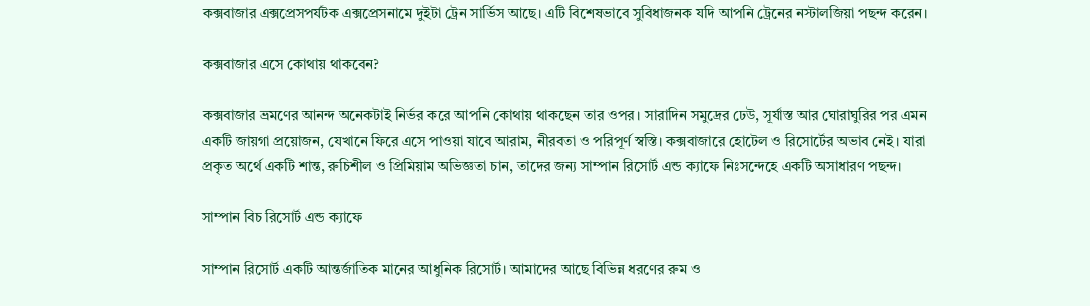কক্সবাজার এক্সপ্রেসপর্যটক এক্সপ্রেসনামে দুইটা ট্রেন সার্ভিস আছে। এটি বিশেষভাবে সুবিধাজনক যদি আপনি ট্রেনের নস্টালজিয়া পছন্দ করেন।

কক্সবাজার এসে কোথায় থাকবেন?

কক্সবাজার ভ্রমণের আনন্দ অনেকটাই নির্ভর করে আপনি কোথায় থাকছেন তার ওপর। সারাদিন সমুদ্রের ঢেউ, সূর্যাস্ত আর ঘোরাঘুরির পর এমন একটি জায়গা প্রয়োজন, যেখানে ফিরে এসে পাওয়া যাবে আরাম, নীরবতা ও পরিপূর্ণ স্বস্তি। কক্সবাজারে হোটেল ও রিসোর্টের অভাব নেই। যারা প্রকৃত অর্থে একটি শান্ত, রুচিশীল ও প্রিমিয়াম অভিজ্ঞতা চান, তাদের জন্য সাম্পান রিসোর্ট এন্ড ক্যাফে নিঃসন্দেহে একটি অসাধারণ পছন্দ।

সাম্পান বিচ রিসোর্ট এন্ড ক্যাফে

সাম্পান রিসোর্ট একটি আন্তর্জাতিক মানের আধুনিক রিসোর্ট। আমাদের আছে বিভিন্ন ধরণের রুম ও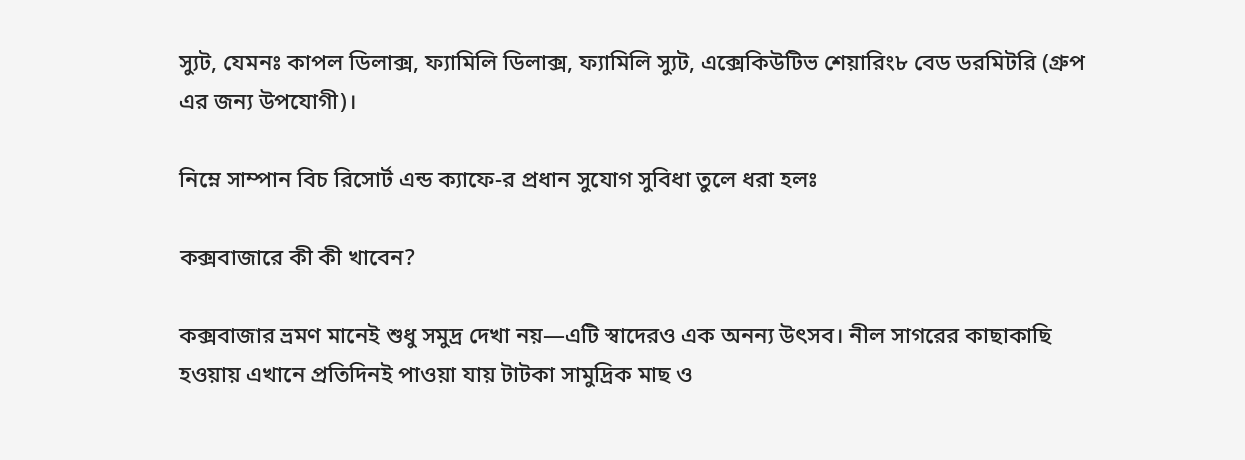স্যুট, যেমনঃ কাপল ডিলাক্স, ফ্যামিলি ডিলাক্স, ফ্যামিলি স্যুট, এক্সেকিউটিভ শেয়ারিং৮ বেড ডরমিটরি (গ্রুপ এর জন্য উপযোগী)।

নিম্নে সাম্পান বিচ রিসোর্ট এন্ড ক্যাফে-র প্রধান সুযোগ সুবিধা তুলে ধরা হলঃ

কক্সবাজারে কী কী খাবেন?

কক্সবাজার ভ্রমণ মানেই শুধু সমুদ্র দেখা নয়—এটি স্বাদেরও এক অনন্য উৎসব। নীল সাগরের কাছাকাছি হওয়ায় এখানে প্রতিদিনই পাওয়া যায় টাটকা সামুদ্রিক মাছ ও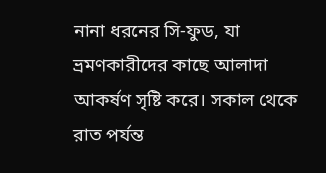নানা ধরনের সি-ফুড, যা ভ্রমণকারীদের কাছে আলাদা আকর্ষণ সৃষ্টি করে। সকাল থেকে রাত পর্যন্ত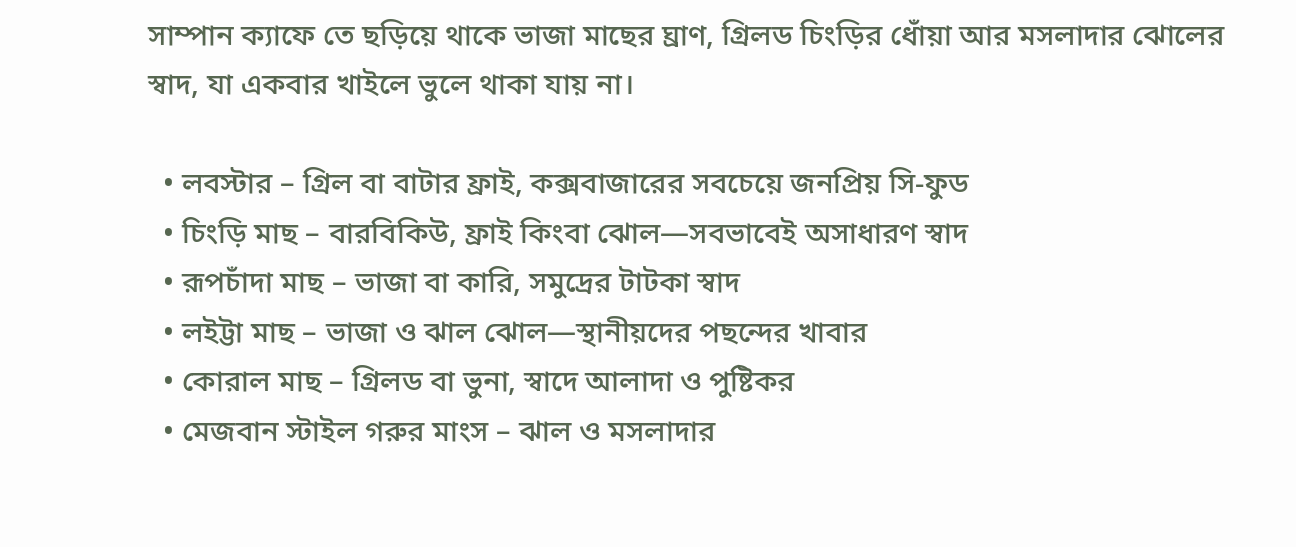সাম্পান ক্যাফে তে ছড়িয়ে থাকে ভাজা মাছের ঘ্রাণ, গ্রিলড চিংড়ির ধোঁয়া আর মসলাদার ঝোলের স্বাদ, যা একবার খাইলে ভুলে থাকা যায় না।

  • লবস্টার – গ্রিল বা বাটার ফ্রাই, কক্সবাজারের সবচেয়ে জনপ্রিয় সি-ফুড
  • চিংড়ি মাছ – বারবিকিউ, ফ্রাই কিংবা ঝোল—সবভাবেই অসাধারণ স্বাদ
  • রূপচাঁদা মাছ – ভাজা বা কারি, সমুদ্রের টাটকা স্বাদ
  • লইট্টা মাছ – ভাজা ও ঝাল ঝোল—স্থানীয়দের পছন্দের খাবার
  • কোরাল মাছ – গ্রিলড বা ভুনা, স্বাদে আলাদা ও পুষ্টিকর
  • মেজবান স্টাইল গরুর মাংস – ঝাল ও মসলাদার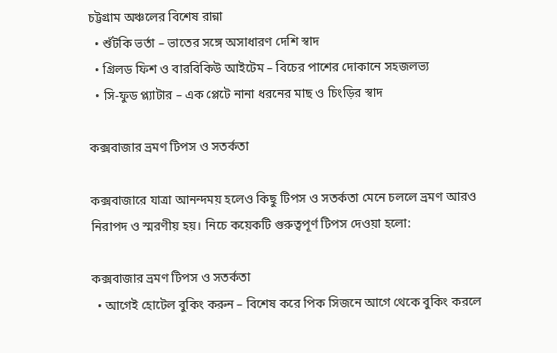চট্টগ্রাম অঞ্চলের বিশেষ রান্না
  • শুঁটকি ভর্তা – ভাতের সঙ্গে অসাধারণ দেশি স্বাদ
  • গ্রিলড ফিশ ও বারবিকিউ আইটেম – বিচের পাশের দোকানে সহজলভ্য
  • সি-ফুড প্ল্যাটার – এক প্লেটে নানা ধরনের মাছ ও চিংড়ির স্বাদ

কক্সবাজার ভ্রমণ টিপস ও সতর্কতা

কক্সবাজারে যাত্রা আনন্দময় হলেও কিছু টিপস ও সতর্কতা মেনে চললে ভ্রমণ আরও নিরাপদ ও স্মরণীয় হয়। নিচে কয়েকটি গুরুত্বপূর্ণ টিপস দেওয়া হলো:

কক্সবাজার ভ্রমণ টিপস ও সতর্কতা
  • আগেই হোটেল বুকিং করুন – বিশেষ করে পিক সিজনে আগে থেকে বুকিং করলে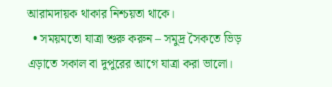আরামদায়ক থাকার নিশ্চয়তা থাকে।
  • সময়মতো যাত্রা শুরু করুন – সমুদ্র সৈকতে ভিড় এড়াতে সকাল বা দুপুরের আগে যাত্রা করা ভালো।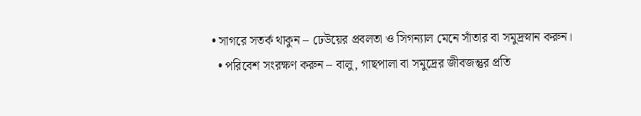• সাগরে সতর্ক থাকুন – ঢেউয়ের প্রবলতা ও সিগন্যাল মেনে সাঁতার বা সমুদ্রস্নান করুন।
  • পরিবেশ সংরক্ষণ করুন – বালু, গাছপালা বা সমুদ্রের জীবজন্তুর প্রতি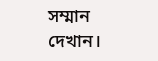সম্মান দেখান।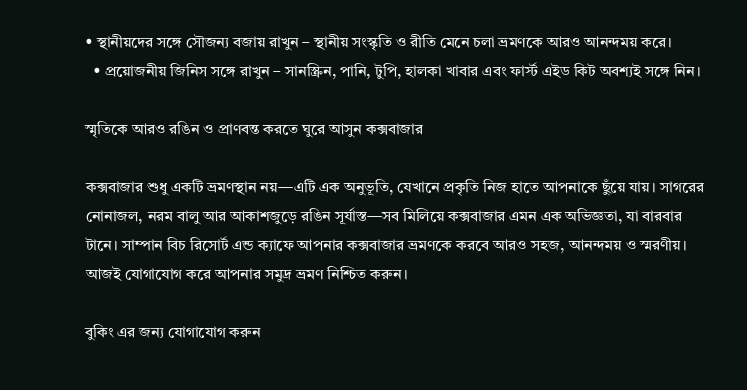• স্থানীয়দের সঙ্গে সৌজন্য বজায় রাখুন – স্থানীয় সংস্কৃতি ও রীতি মেনে চলা ভ্রমণকে আরও আনন্দময় করে।
  • প্রয়োজনীয় জিনিস সঙ্গে রাখুন – সানস্ক্রিন, পানি, টুপি, হালকা খাবার এবং ফার্স্ট এইড কিট অবশ্যই সঙ্গে নিন।

স্মৃতিকে আরও রঙিন ও প্রাণবন্ত করতে ঘুরে আসুন কক্সবাজার

কক্সবাজার শুধু একটি ভ্রমণস্থান নয়—এটি এক অনুভূতি, যেখানে প্রকৃতি নিজ হাতে আপনাকে ছুঁয়ে যায়। সাগরের নোনাজল, নরম বালু আর আকাশজুড়ে রঙিন সূর্যাস্ত—সব মিলিয়ে কক্সবাজার এমন এক অভিজ্ঞতা, যা বারবার টানে। সাম্পান বিচ রিসোর্ট এন্ড ক্যাফে আপনার কক্সবাজার ভ্রমণকে করবে আরও সহজ, আনন্দময় ও স্মরণীয়। আজই যোগাযোগ করে আপনার সমুদ্র ভ্রমণ নিশ্চিত করুন।

বুকিং এর জন্য যোগাযোগ করুন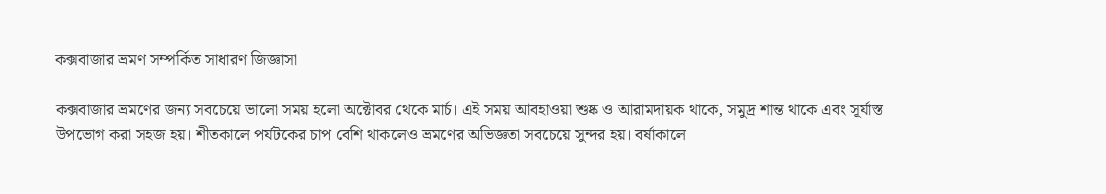কক্সবাজার ভ্রমণ সম্পর্কিত সাধারণ জিজ্ঞাসা

কক্সবাজার ভ্রমণের জন্য সবচেয়ে ভালো সময় হলো অক্টোবর থেকে মার্চ। এই সময় আবহাওয়া শুষ্ক ও আরামদায়ক থাকে, সমুদ্র শান্ত থাকে এবং সূর্যাস্ত উপভোগ করা সহজ হয়। শীতকালে পর্যটকের চাপ বেশি থাকলেও ভ্রমণের অভিজ্ঞতা সবচেয়ে সুন্দর হয়। বর্ষাকালে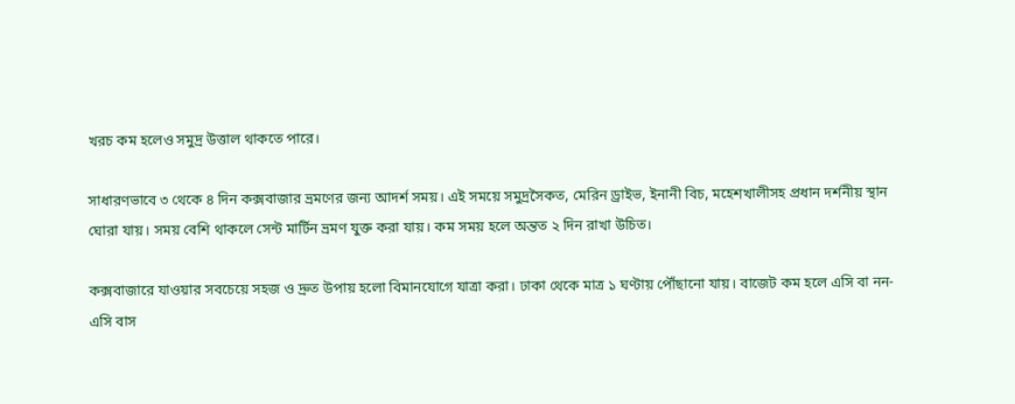খরচ কম হলেও সমুদ্র উত্তাল থাকতে পারে।

সাধারণভাবে ৩ থেকে ৪ দিন কক্সবাজার ভ্রমণের জন্য আদর্শ সময়। এই সময়ে সমুদ্রসৈকত, মেরিন ড্রাইভ, ইনানী বিচ, মহেশখালীসহ প্রধান দর্শনীয় স্থান ঘোরা যায়। সময় বেশি থাকলে সেন্ট মার্টিন ভ্রমণ যুক্ত করা যায়। কম সময় হলে অন্তত ২ দিন রাখা উচিত।

কক্সবাজারে যাওয়ার সবচেয়ে সহজ ও দ্রুত উপায় হলো বিমানযোগে যাত্রা করা। ঢাকা থেকে মাত্র ১ ঘণ্টায় পৌঁছানো যায়। বাজেট কম হলে এসি বা নন-এসি বাস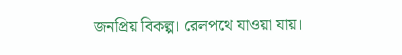জনপ্রিয় বিকল্প। রেলপথে যাওয়া যায়।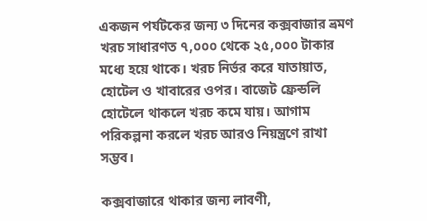একজন পর্যটকের জন্য ৩ দিনের কক্সবাজার ভ্রমণ খরচ সাধারণত ৭,০০০ থেকে ২৫,০০০ টাকার মধ্যে হয়ে থাকে। খরচ নির্ভর করে যাতায়াত, হোটেল ও খাবারের ওপর। বাজেট ফ্রেন্ডলি হোটেলে থাকলে খরচ কমে যায়। আগাম পরিকল্পনা করলে খরচ আরও নিয়ন্ত্রণে রাখা সম্ভব।

কক্সবাজারে থাকার জন্য লাবণী,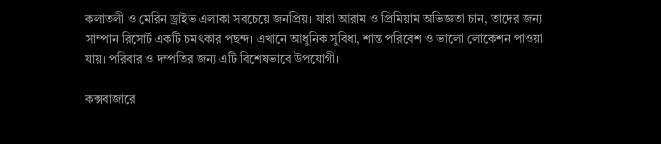কলাতলী ও মেরিন ড্রাইভ এলাকা সবচেয়ে জনপ্রিয়। যারা আরাম ও প্রিমিয়াম অভিজ্ঞতা চান, তাদের জন্য সাম্পান রিসোর্ট একটি চমৎকার পছন্দ। এখানে আধুনিক সুবিধা, শান্ত পরিবেশ ও ভালো লোকেশন পাওয়া যায়। পরিবার ও দম্পতির জন্য এটি বিশেষভাবে উপযোগী।

কক্সবাজারে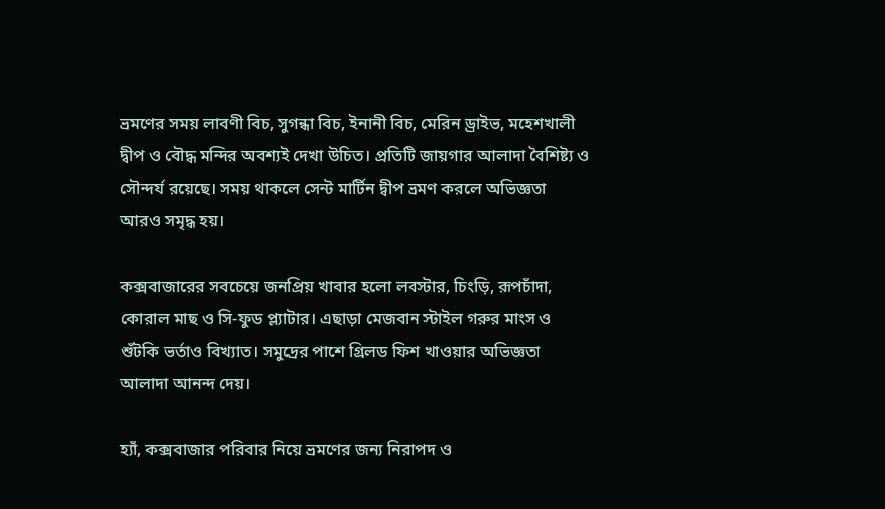ভ্রমণের সময় লাবণী বিচ, সুগন্ধা বিচ, ইনানী বিচ, মেরিন ড্রাইভ, মহেশখালী দ্বীপ ও বৌদ্ধ মন্দির অবশ্যই দেখা উচিত। প্রতিটি জায়গার আলাদা বৈশিষ্ট্য ও সৌন্দর্য রয়েছে। সময় থাকলে সেন্ট মার্টিন দ্বীপ ভ্রমণ করলে অভিজ্ঞতা আরও সমৃদ্ধ হয়।

কক্সবাজারের সবচেয়ে জনপ্রিয় খাবার হলো লবস্টার, চিংড়ি, রূপচাঁদা, কোরাল মাছ ও সি-ফুড প্ল্যাটার। এছাড়া মেজবান স্টাইল গরুর মাংস ও শুঁটকি ভর্তাও বিখ্যাত। সমুদ্রের পাশে গ্রিলড ফিশ খাওয়ার অভিজ্ঞতা আলাদা আনন্দ দেয়।

হ্যাঁ, কক্সবাজার পরিবার নিয়ে ভ্রমণের জন্য নিরাপদ ও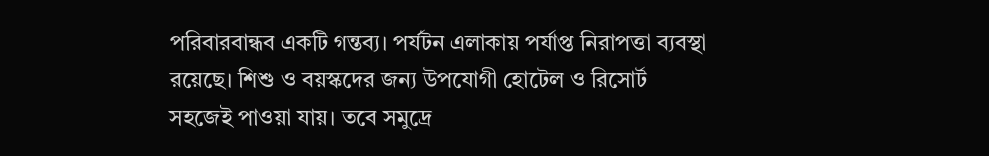পরিবারবান্ধব একটি গন্তব্য। পর্যটন এলাকায় পর্যাপ্ত নিরাপত্তা ব্যবস্থা রয়েছে। শিশু ও বয়স্কদের জন্য উপযোগী হোটেল ও রিসোর্ট সহজেই পাওয়া যায়। তবে সমুদ্রে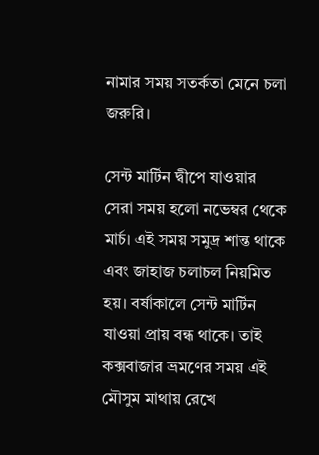নামার সময় সতর্কতা মেনে চলা জরুরি।

সেন্ট মার্টিন দ্বীপে যাওয়ার সেরা সময় হলো নভেম্বর থেকে মার্চ। এই সময় সমুদ্র শান্ত থাকে এবং জাহাজ চলাচল নিয়মিত হয়। বর্ষাকালে সেন্ট মার্টিন যাওয়া প্রায় বন্ধ থাকে। তাই কক্সবাজার ভ্রমণের সময় এই মৌসুম মাথায় রেখে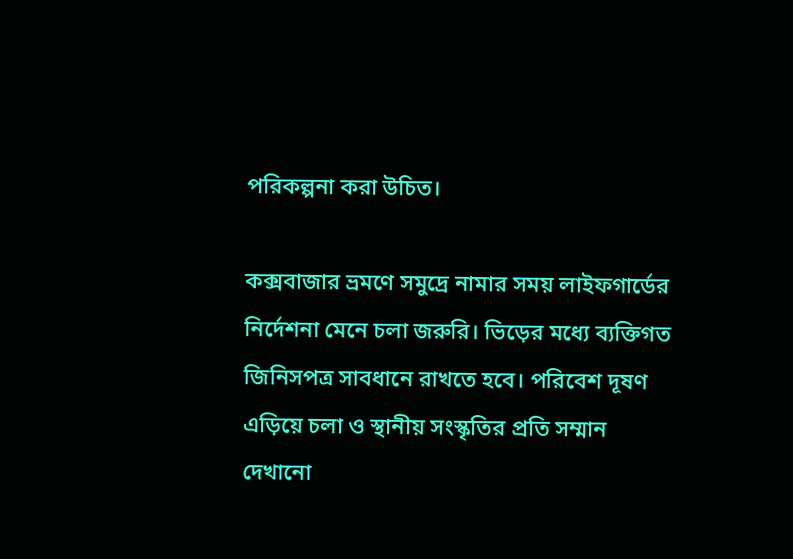পরিকল্পনা করা উচিত।

কক্সবাজার ভ্রমণে সমুদ্রে নামার সময় লাইফগার্ডের নির্দেশনা মেনে চলা জরুরি। ভিড়ের মধ্যে ব্যক্তিগত জিনিসপত্র সাবধানে রাখতে হবে। পরিবেশ দূষণ এড়িয়ে চলা ও স্থানীয় সংস্কৃতির প্রতি সম্মান দেখানো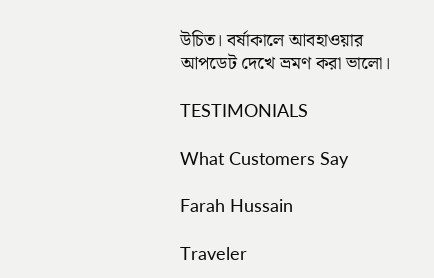উচিত। বর্ষাকালে আবহাওয়ার আপডেট দেখে ভ্রমণ করা ভালো।

TESTIMONIALS

What Customers Say

Farah Hussain

Traveler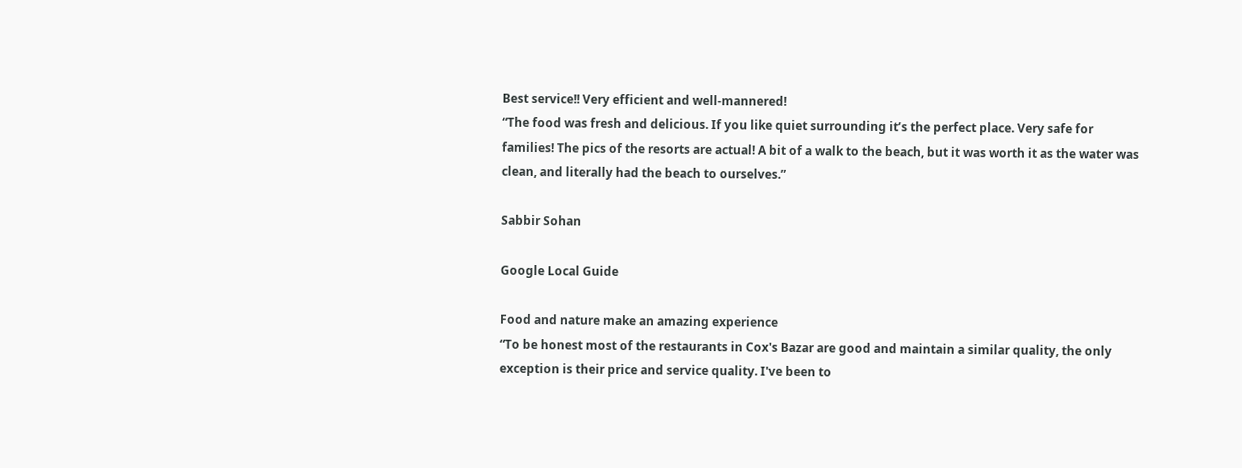Best service!! Very efficient and well-mannered!
“The food was fresh and delicious. If you like quiet surrounding it’s the perfect place. Very safe for families! The pics of the resorts are actual! A bit of a walk to the beach, but it was worth it as the water was clean, and literally had the beach to ourselves.”

Sabbir Sohan

Google Local Guide

Food and nature make an amazing experience
“To be honest most of the restaurants in Cox's Bazar are good and maintain a similar quality, the only exception is their price and service quality. I've been to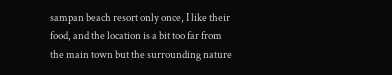sampan beach resort only once, I like their food, and the location is a bit too far from the main town but the surrounding nature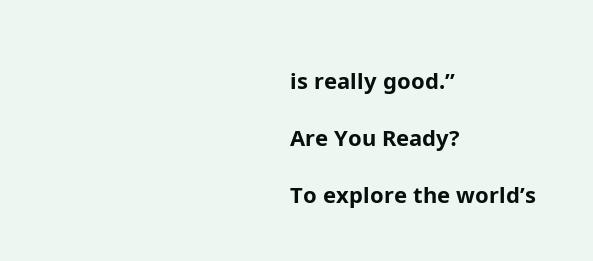is really good.”

Are You Ready?

To explore the world’s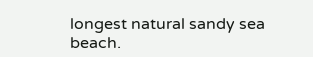longest natural sandy sea beach.